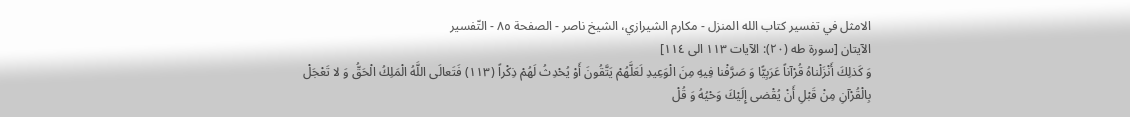الامثل في تفسير كتاب الله المنزل - مكارم الشيرازي، الشيخ ناصر - الصفحة ٨٥ - التّفسير
الآيتان [سورة طه (٢٠): الآيات ١١٣ الى ١١٤]
وَ كَذلِكَ أَنْزَلْناهُ قُرْآناً عَرَبِيًّا وَ صَرَّفْنا فِيهِ مِنَ الْوَعِيدِ لَعَلَّهُمْ يَتَّقُونَ أَوْ يُحْدِثُ لَهُمْ ذِكْراً (١١٣) فَتَعالَى اللَّهُ الْمَلِكُ الْحَقُّ وَ لا تَعْجَلْ بِالْقُرْآنِ مِنْ قَبْلِ أَنْ يُقْضى إِلَيْكَ وَحْيُهُ وَ قُلْ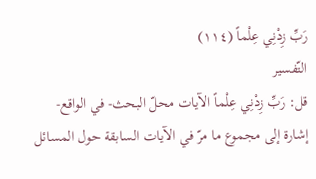رَبِّ زِدْنِي عِلْماً (١١٤)
التّفسير
قل: رَبِّ زِدْنِي عِلْماً الآيات محلّ البحث- في الواقع- إشارة إلى مجموع ما مرّ في الآيات السابقة حول المسائل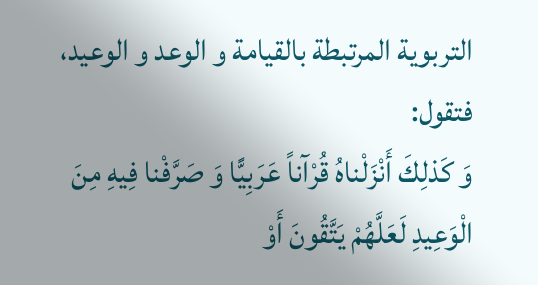التربوية المرتبطة بالقيامة و الوعد و الوعيد، فتقول:
وَ كَذلِكَ أَنْزَلْناهُ قُرْآناً عَرَبِيًّا وَ صَرَّفْنا فِيهِ مِنَ الْوَعِيدِ لَعَلَّهُمْ يَتَّقُونَ أَوْ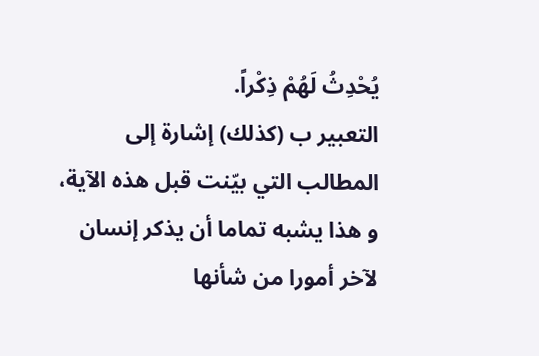يُحْدِثُ لَهُمْ ذِكْراً.
التعبير ب (كذلك) إشارة إلى المطالب التي بيّنت قبل هذه الآية، و هذا يشبه تماما أن يذكر إنسان لآخر أمورا من شأنها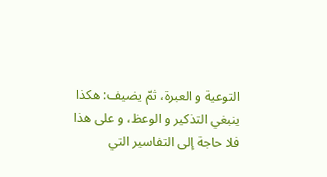التوعية و العبرة، ثمّ يضيف: هكذا ينبغي التذكير و الوعظ، و على هذا فلا حاجة إلى التفاسير التي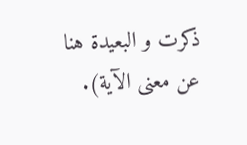ذكرت و البعيدة هنا عن معنى الآية).